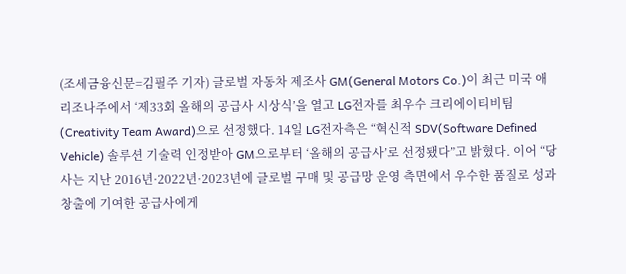(조세금융신문=김필주 기자) 글로벌 자동차 제조사 GM(General Motors Co.)이 최근 미국 애리조나주에서 ‘제33회 올해의 공급사 시상식’을 열고 LG전자를 최우수 크리에이티비팀(Creativity Team Award)으로 선정했다. 14일 LG전자측은 “혁신적 SDV(Software Defined Vehicle) 솔루션 기술력 인정받아 GM으로부터 ‘올해의 공급사’로 선정됐다”고 밝혔다. 이어 “당사는 지난 2016년·2022년·2023년에 글로벌 구매 및 공급망 운영 측면에서 우수한 품질로 성과 창출에 기여한 공급사에게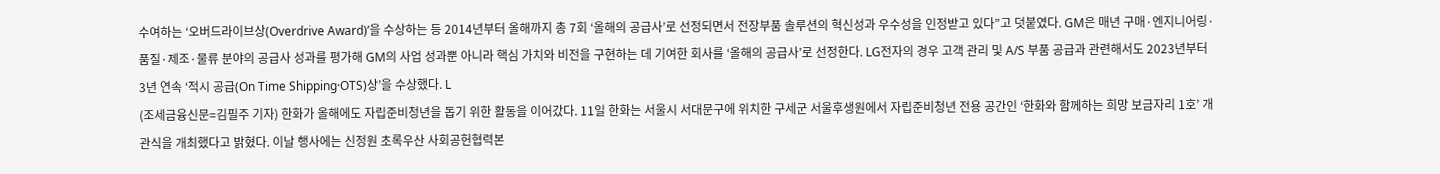수여하는 ‘오버드라이브상(Overdrive Award)’을 수상하는 등 2014년부터 올해까지 총 7회 ‘올해의 공급사’로 선정되면서 전장부품 솔루션의 혁신성과 우수성을 인정받고 있다”고 덧붙였다. GM은 매년 구매·엔지니어링·품질·제조·물류 분야의 공급사 성과를 평가해 GM의 사업 성과뿐 아니라 핵심 가치와 비전을 구현하는 데 기여한 회사를 ‘올해의 공급사’로 선정한다. LG전자의 경우 고객 관리 및 A/S 부품 공급과 관련해서도 2023년부터 3년 연속 ‘적시 공급(On Time Shipping·OTS)상’을 수상했다. L
(조세금융신문=김필주 기자) 한화가 올해에도 자립준비청년을 돕기 위한 활동을 이어갔다. 11일 한화는 서울시 서대문구에 위치한 구세군 서울후생원에서 자립준비청년 전용 공간인 ‘한화와 함께하는 희망 보금자리 1호’ 개관식을 개최했다고 밝혔다. 이날 행사에는 신정원 초록우산 사회공헌협력본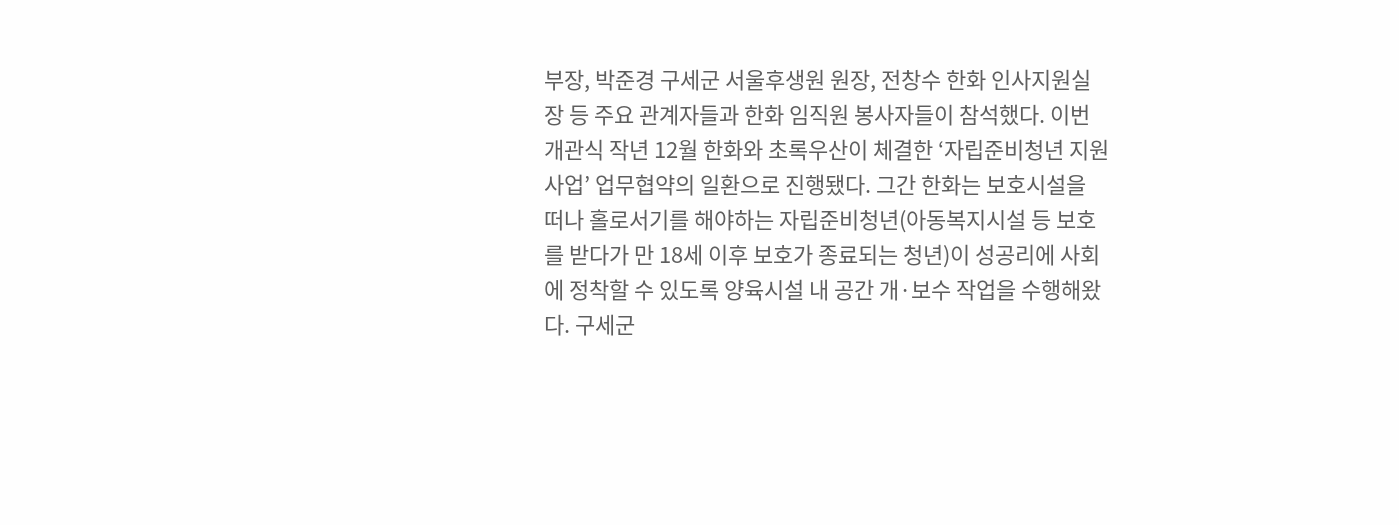부장, 박준경 구세군 서울후생원 원장, 전창수 한화 인사지원실장 등 주요 관계자들과 한화 임직원 봉사자들이 참석했다. 이번 개관식 작년 12월 한화와 초록우산이 체결한 ‘자립준비청년 지원사업’ 업무협약의 일환으로 진행됐다. 그간 한화는 보호시설을 떠나 홀로서기를 해야하는 자립준비청년(아동복지시설 등 보호를 받다가 만 18세 이후 보호가 종료되는 청년)이 성공리에 사회에 정착할 수 있도록 양육시설 내 공간 개·보수 작업을 수행해왔다. 구세군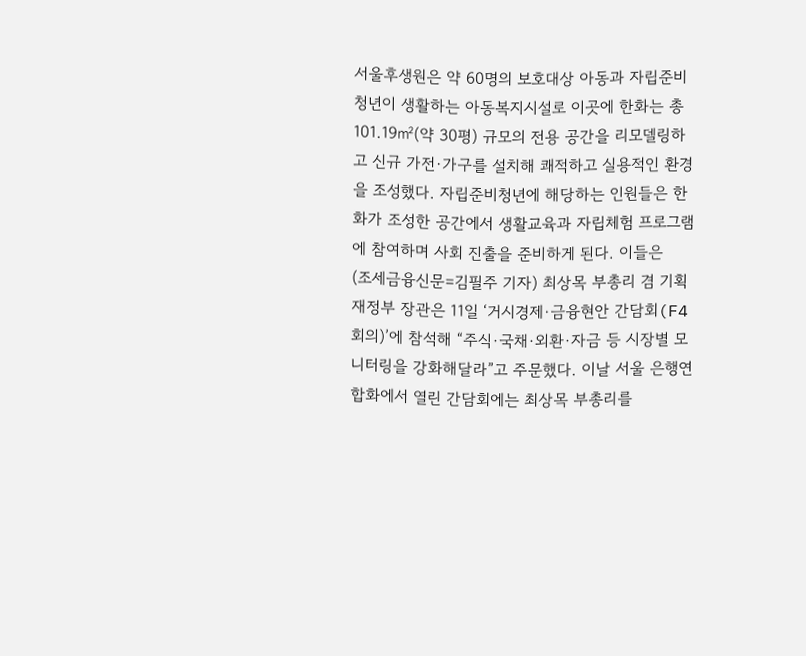서울후생원은 약 60명의 보호대상 아동과 자립준비청년이 생활하는 아동복지시설로 이곳에 한화는 총 101.19㎡(약 30평) 규모의 전용 공간을 리모델링하고 신규 가전·가구를 설치해 쾌적하고 실용적인 환경을 조성했다. 자립준비청년에 해당하는 인원들은 한화가 조성한 공간에서 생활교육과 자립체험 프로그램에 참여하며 사회 진출을 준비하게 된다. 이들은
(조세금융신문=김필주 기자) 최상목 부총리 겸 기획재정부 장관은 11일 ‘거시경제·금융현안 간담회(F4 회의)’에 참석해 “주식·국채·외환·자금 등 시장별 모니터링을 강화해달라”고 주문했다. 이날 서울 은행연합화에서 열린 간담회에는 최상목 부총리를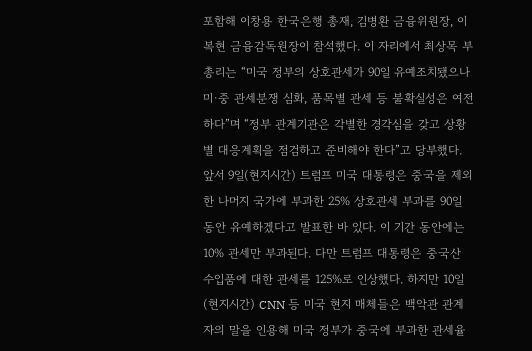포함해 이창용 한국은행 총재, 김병환 금융위원장, 이복현 금융감독원장이 참석했다. 이 자리에서 최상목 부총리는 “미국 정부의 상호관세가 90일 유예조치됐으나 미·중 관세분쟁 심화, 품목별 관세 등 불확실성은 여전하다”며 “정부 관계기관은 각별한 경각심을 갖고 상황별 대응계획을 점검하고 준비해야 한다”고 당부했다. 앞서 9일(현지시간) 트럼프 미국 대통령은 중국을 제외한 나머지 국가에 부과한 25% 상호관세 부과를 90일 동안 유예하겠다고 발표한 바 있다. 이 기간 동안에는 10% 관세만 부과된다. 다만 트럼프 대통령은 중국산 수입품에 대한 관세를 125%로 인상했다. 하지만 10일(현지시간) CNN 등 미국 현지 매체들은 백악관 관계자의 말을 인용해 미국 정부가 중국에 부과한 관세율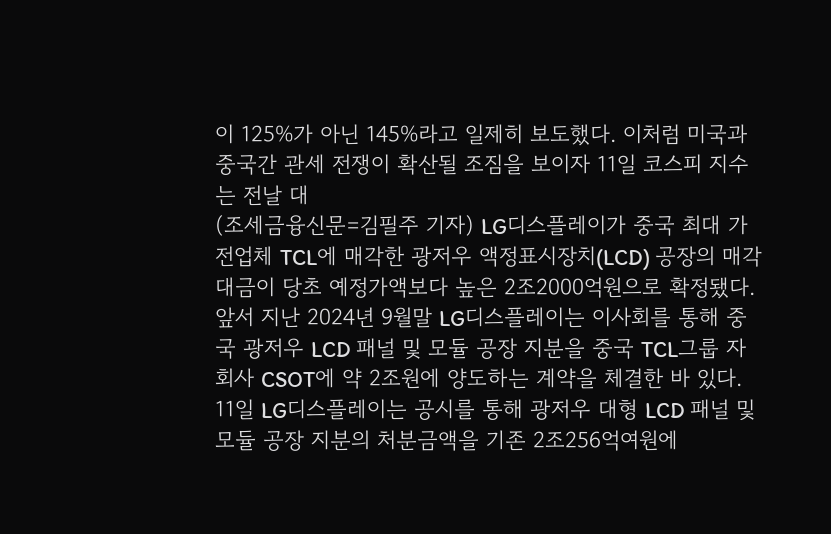이 125%가 아닌 145%라고 일제히 보도했다. 이처럼 미국과 중국간 관세 전쟁이 확산될 조짐을 보이자 11일 코스피 지수는 전날 대
(조세금융신문=김필주 기자) LG디스플레이가 중국 최대 가전업체 TCL에 매각한 광저우 액정표시장치(LCD) 공장의 매각대금이 당초 예정가액보다 높은 2조2000억원으로 확정됐다. 앞서 지난 2024년 9월말 LG디스플레이는 이사회를 통해 중국 광저우 LCD 패널 및 모듈 공장 지분을 중국 TCL그룹 자회사 CSOT에 약 2조원에 양도하는 계약을 체결한 바 있다. 11일 LG디스플레이는 공시를 통해 광저우 대형 LCD 패널 및 모듈 공장 지분의 처분금액을 기존 2조256억여원에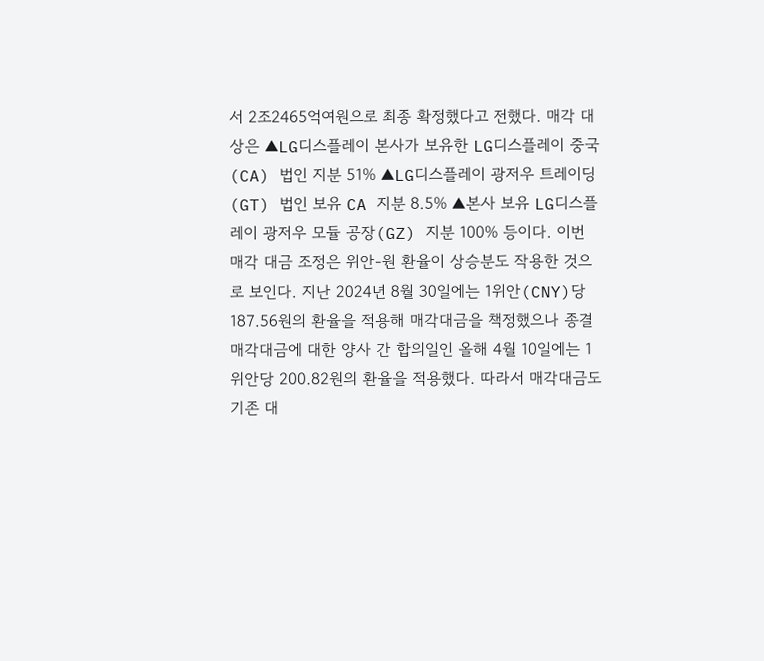서 2조2465억여원으로 최종 확정했다고 전했다. 매각 대상은 ▲LG디스플레이 본사가 보유한 LG디스플레이 중국(CA) 법인 지분 51% ▲LG디스플레이 광저우 트레이딩(GT) 법인 보유 CA 지분 8.5% ▲본사 보유 LG디스플레이 광저우 모듈 공장(GZ) 지분 100% 등이다. 이번 매각 대금 조정은 위안-원 환율이 상승분도 작용한 것으로 보인다. 지난 2024년 8월 30일에는 1위안(CNY)당 187.56원의 환율을 적용해 매각대금을 책정했으나 종결 매각대금에 대한 양사 간 합의일인 올해 4월 10일에는 1위안당 200.82원의 환율을 적용했다. 따라서 매각대금도 기존 대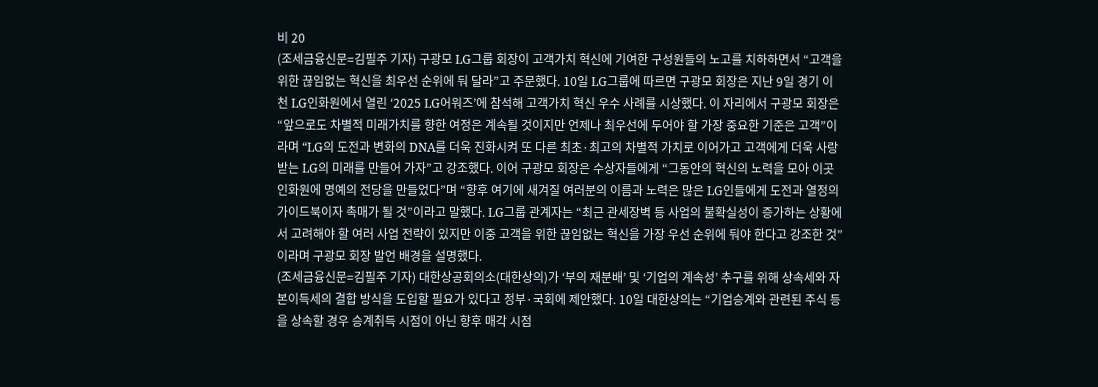비 20
(조세금융신문=김필주 기자) 구광모 LG그룹 회장이 고객가치 혁신에 기여한 구성원들의 노고를 치하하면서 “고객을 위한 끊임없는 혁신을 최우선 순위에 둬 달라”고 주문했다. 10일 LG그룹에 따르면 구광모 회장은 지난 9일 경기 이천 LG인화원에서 열린 ‘2025 LG어워즈’에 참석해 고객가치 혁신 우수 사례를 시상했다. 이 자리에서 구광모 회장은 “앞으로도 차별적 미래가치를 향한 여정은 계속될 것이지만 언제나 최우선에 두어야 할 가장 중요한 기준은 고객”이라며 “LG의 도전과 변화의 DNA를 더욱 진화시켜 또 다른 최초·최고의 차별적 가치로 이어가고 고객에게 더욱 사랑받는 LG의 미래를 만들어 가자”고 강조했다. 이어 구광모 회장은 수상자들에게 “그동안의 혁신의 노력을 모아 이곳 인화원에 명예의 전당을 만들었다”며 “향후 여기에 새겨질 여러분의 이름과 노력은 많은 LG인들에게 도전과 열정의 가이드북이자 촉매가 될 것”이라고 말했다. LG그룹 관계자는 “최근 관세장벽 등 사업의 불확실성이 증가하는 상황에서 고려해야 할 여러 사업 전략이 있지만 이중 고객을 위한 끊임없는 혁신을 가장 우선 순위에 둬야 한다고 강조한 것”이라며 구광모 회장 발언 배경을 설명했다.
(조세금융신문=김필주 기자) 대한상공회의소(대한상의)가 ‘부의 재분배’ 및 ‘기업의 계속성’ 추구를 위해 상속세와 자본이득세의 결합 방식을 도입할 필요가 있다고 정부·국회에 제안했다. 10일 대한상의는 “기업승계와 관련된 주식 등을 상속할 경우 승계취득 시점이 아닌 향후 매각 시점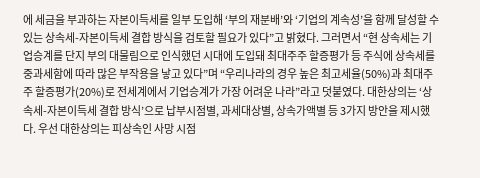에 세금을 부과하는 자본이득세를 일부 도입해 ‘부의 재분배’와 ‘기업의 계속성’을 함께 달성할 수 있는 상속세-자본이득세 결합 방식을 검토할 필요가 있다”고 밝혔다. 그러면서 “현 상속세는 기업승계를 단지 부의 대물림으로 인식했던 시대에 도입돼 최대주주 할증평가 등 주식에 상속세를 중과세함에 따라 많은 부작용을 낳고 있다”며 “우리나라의 경우 높은 최고세율(50%)과 최대주주 할증평가(20%)로 전세계에서 기업승계가 가장 어려운 나라”라고 덧붙였다. 대한상의는 ‘상속세-자본이득세 결합 방식’으로 납부시점별, 과세대상별, 상속가액별 등 3가지 방안을 제시했다. 우선 대한상의는 피상속인 사망 시점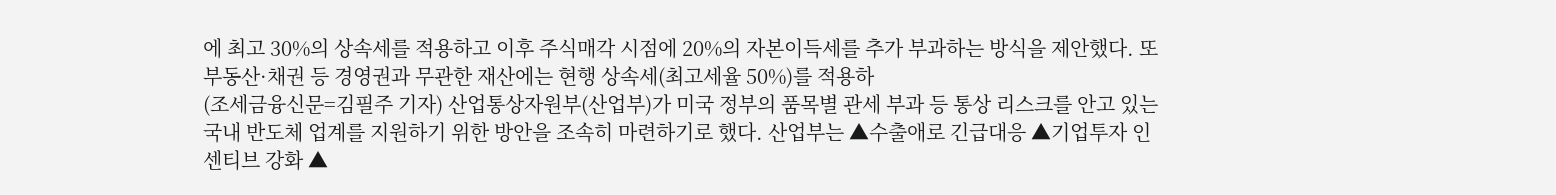에 최고 30%의 상속세를 적용하고 이후 주식매각 시점에 20%의 자본이득세를 추가 부과하는 방식을 제안했다. 또 부동산·채권 등 경영권과 무관한 재산에는 현행 상속세(최고세율 50%)를 적용하
(조세금융신문=김필주 기자) 산업통상자원부(산업부)가 미국 정부의 품목별 관세 부과 등 통상 리스크를 안고 있는 국내 반도체 업계를 지원하기 위한 방안을 조속히 마련하기로 했다. 산업부는 ▲수출애로 긴급대응 ▲기업투자 인센티브 강화 ▲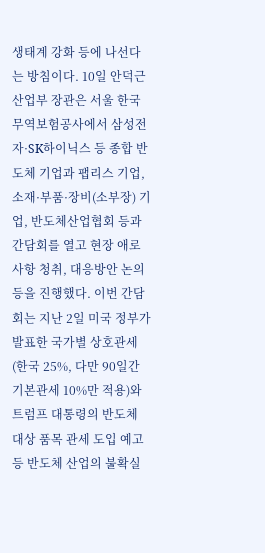생태계 강화 등에 나선다는 방침이다. 10일 안덕근 산업부 장관은 서울 한국무역보험공사에서 삼성전자·SK하이닉스 등 종합 반도체 기업과 팹리스 기업, 소재·부품·장비(소부장) 기업, 반도체산업협회 등과 간담회를 열고 현장 애로사항 청취, 대응방안 논의 등을 진행했다. 이번 간담회는 지난 2일 미국 정부가 발표한 국가별 상호관세(한국 25%, 다만 90일간 기본관세 10%만 적용)와 트럼프 대통령의 반도체 대상 품목 관세 도입 예고 등 반도체 산업의 불확실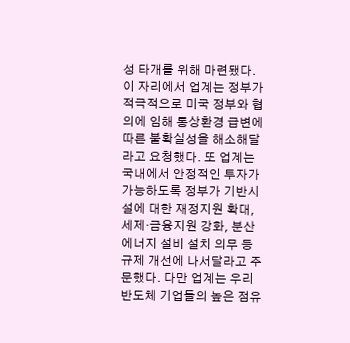성 타개를 위해 마련됐다. 이 자리에서 업계는 정부가 적극적으로 미국 정부와 협의에 임해 통상환경 급변에 따른 불확실성을 해소해달라고 요청했다. 또 업계는 국내에서 안정적인 투자가 가능하도록 정부가 기반시설에 대한 재정지원 확대, 세제·금융지원 강화, 분산에너지 설비 설치 의무 등 규제 개선에 나서달라고 주문했다. 다만 업계는 우리 반도체 기업들의 높은 점유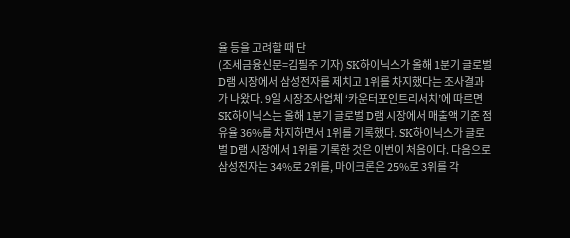율 등을 고려할 때 단
(조세금융신문=김필주 기자) SK하이닉스가 올해 1분기 글로벌 D램 시장에서 삼성전자를 제치고 1위를 차지했다는 조사결과가 나왔다. 9일 시장조사업체 ‘카운터포인트리서치’에 따르면 SK하이닉스는 올해 1분기 글로벌 D램 시장에서 매출액 기준 점유율 36%를 차지하면서 1위를 기록했다. SK하이닉스가 글로벌 D램 시장에서 1위를 기록한 것은 이번이 처음이다. 다음으로 삼성전자는 34%로 2위를, 마이크론은 25%로 3위를 각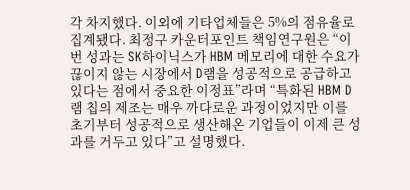각 차지했다. 이외에 기타업체들은 5%의 점유율로 집계됐다. 최정구 카운터포인트 책임연구원은 “이번 성과는 SK하이닉스가 HBM 메모리에 대한 수요가 끊이지 않는 시장에서 D램을 성공적으로 공급하고 있다는 점에서 중요한 이정표”라며 “특화된 HBM D램 칩의 제조는 매우 까다로운 과정이었지만 이를 초기부터 성공적으로 생산해온 기업들이 이제 큰 성과를 거두고 있다”고 설명했다.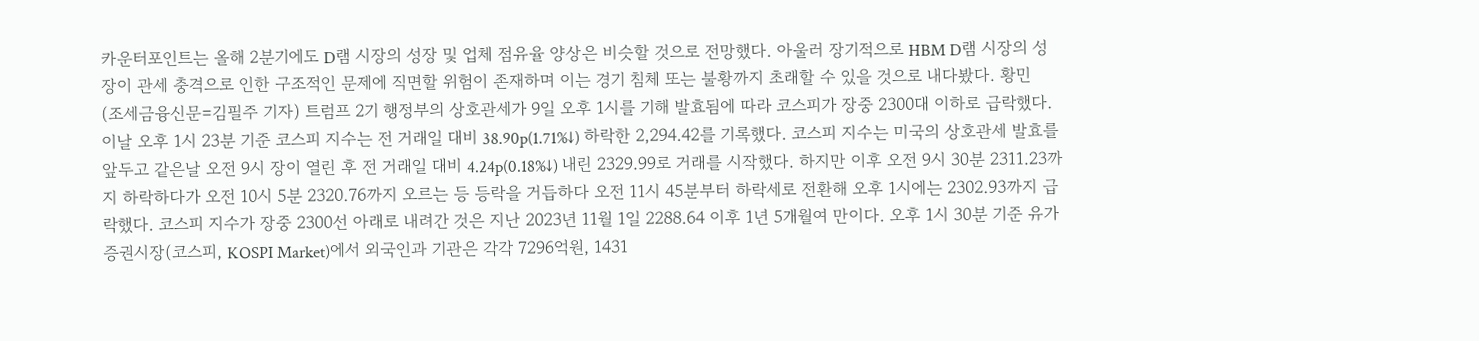카운터포인트는 올해 2분기에도 D램 시장의 성장 및 업체 점유율 양상은 비슷할 것으로 전망했다. 아울러 장기적으로 HBM D램 시장의 성장이 관세 충격으로 인한 구조적인 문제에 직면할 위험이 존재하며 이는 경기 침체 또는 불황까지 초래할 수 있을 것으로 내다봤다. 황민
(조세금융신문=김필주 기자) 트럼프 2기 행정부의 상호관세가 9일 오후 1시를 기해 발효됨에 따라 코스피가 장중 2300대 이하로 급락했다. 이날 오후 1시 23분 기준 코스피 지수는 전 거래일 대비 38.90p(1.71%↓) 하락한 2,294.42를 기록했다. 코스피 지수는 미국의 상호관세 발효를 앞두고 같은날 오전 9시 장이 열린 후 전 거래일 대비 4.24p(0.18%↓) 내린 2329.99로 거래를 시작했다. 하지만 이후 오전 9시 30분 2311.23까지 하락하다가 오전 10시 5분 2320.76까지 오르는 등 등락을 거듭하다 오전 11시 45분부터 하락세로 전환해 오후 1시에는 2302.93까지 급락했다. 코스피 지수가 장중 2300선 아래로 내려간 것은 지난 2023년 11월 1일 2288.64 이후 1년 5개월여 만이다. 오후 1시 30분 기준 유가증권시장(코스피, KOSPI Market)에서 외국인과 기관은 각각 7296억원, 1431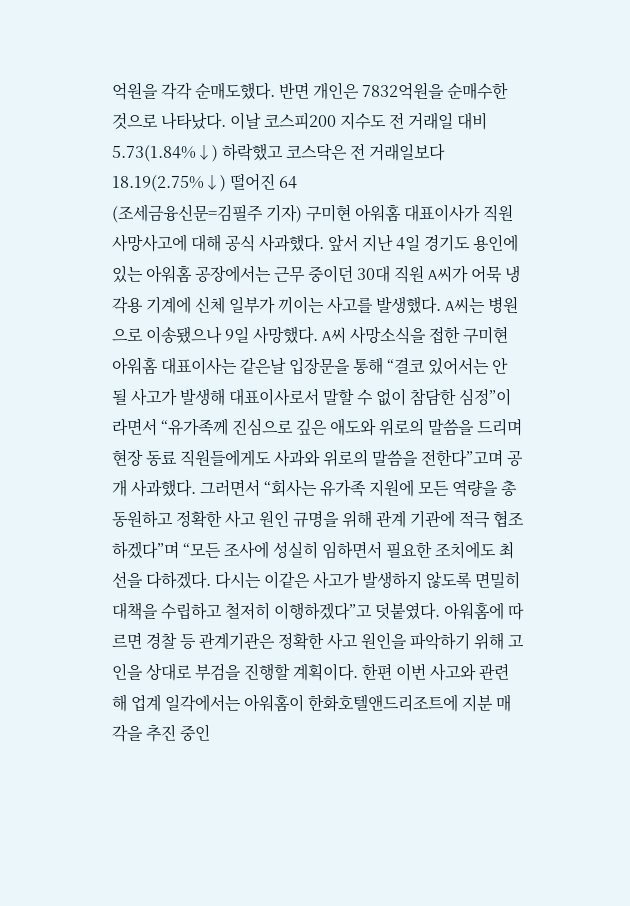억원을 각각 순매도했다. 반면 개인은 7832억원을 순매수한 것으로 나타났다. 이날 코스피200 지수도 전 거래일 대비 5.73(1.84%↓) 하락했고 코스닥은 전 거래일보다 18.19(2.75%↓) 떨어진 64
(조세금융신문=김필주 기자) 구미현 아워홈 대표이사가 직원 사망사고에 대해 공식 사과했다. 앞서 지난 4일 경기도 용인에 있는 아워홈 공장에서는 근무 중이던 30대 직원 A씨가 어묵 냉각용 기계에 신체 일부가 끼이는 사고를 발생했다. A씨는 병원으로 이송됐으나 9일 사망했다. A씨 사망소식을 접한 구미현 아워홈 대표이사는 같은날 입장문을 통해 “결코 있어서는 안 될 사고가 발생해 대표이사로서 말할 수 없이 참담한 심정”이라면서 “유가족께 진심으로 깊은 애도와 위로의 말씀을 드리며 현장 동료 직원들에게도 사과와 위로의 말씀을 전한다”고며 공개 사과했다. 그러면서 “회사는 유가족 지원에 모든 역량을 총동원하고 정확한 사고 원인 규명을 위해 관계 기관에 적극 협조하겠다”며 “모든 조사에 성실히 임하면서 필요한 조치에도 최선을 다하겠다. 다시는 이같은 사고가 발생하지 않도록 면밀히 대책을 수립하고 철저히 이행하겠다”고 덧붙였다. 아워홈에 따르면 경찰 등 관계기관은 정확한 사고 원인을 파악하기 위해 고인을 상대로 부검을 진행할 계획이다. 한편 이번 사고와 관련해 업계 일각에서는 아워홈이 한화호텔앤드리조트에 지분 매각을 추진 중인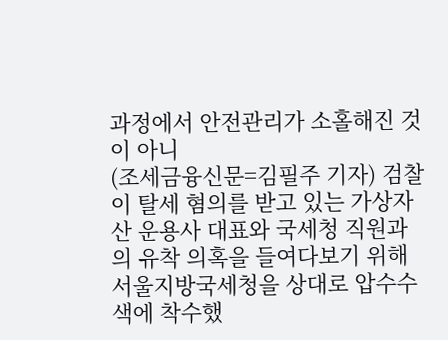과정에서 안전관리가 소홀해진 것이 아니
(조세금융신문=김필주 기자) 검찰이 탈세 혐의를 받고 있는 가상자산 운용사 대표와 국세청 직원과의 유착 의혹을 들여다보기 위해 서울지방국세청을 상대로 압수수색에 착수했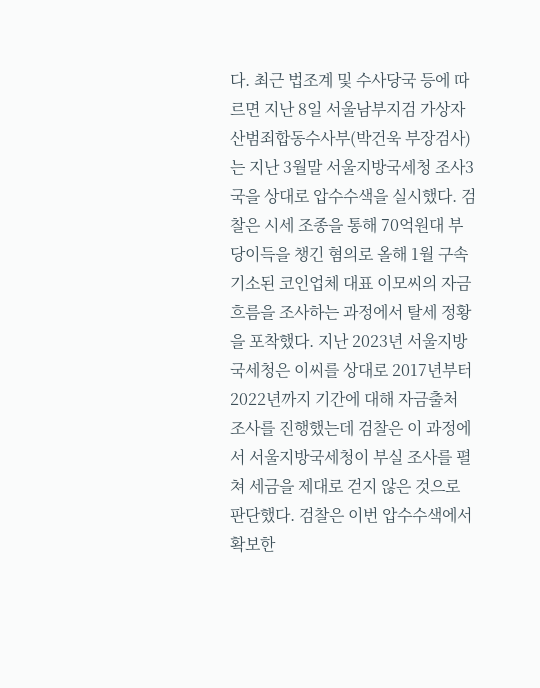다. 최근 법조계 및 수사당국 등에 따르면 지난 8일 서울남부지검 가상자산범죄합동수사부(박건욱 부장검사)는 지난 3월말 서울지방국세청 조사3국을 상대로 압수수색을 실시했다. 검찰은 시세 조종을 통해 70억원대 부당이득을 챙긴 혐의로 올해 1월 구속기소된 코인업체 대표 이모씨의 자금 흐름을 조사하는 과정에서 탈세 정황을 포착했다. 지난 2023년 서울지방국세청은 이씨를 상대로 2017년부터 2022년까지 기간에 대해 자금출처 조사를 진행했는데 검찰은 이 과정에서 서울지방국세청이 부실 조사를 펼쳐 세금을 제대로 걷지 않은 것으로 판단했다. 검찰은 이번 압수수색에서 확보한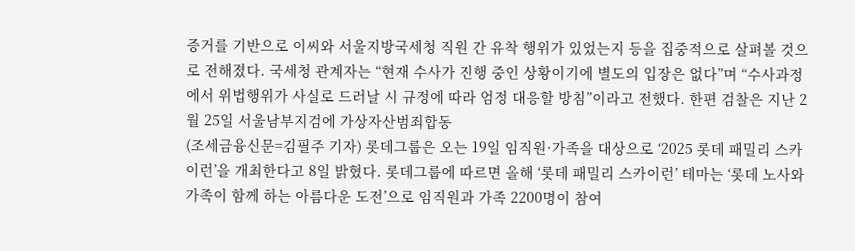증거를 기반으로 이씨와 서울지방국세청 직원 간 유착 행위가 있었는지 등을 집중적으로 살펴볼 것으로 전해졌다. 국세청 관계자는 “현재 수사가 진행 중인 상황이기에 별도의 입장은 없다”며 “수사과정에서 위법행위가 사실로 드러날 시 규정에 따라 엄정 대응할 방침”이라고 전했다. 한편 검찰은 지난 2월 25일 서울남부지검에 가상자산범죄합동
(조세금융신문=김필주 기자) 롯데그룹은 오는 19일 임직원·가족을 대상으로 ‘2025 롯데 패밀리 스카이런’을 개최한다고 8일 밝혔다. 롯데그룹에 따르면 올해 ‘롯데 패밀리 스카이런’ 테마는 ‘롯데 노사와 가족이 함께 하는 아름다운 도전’으로 임직원과 가족 2200명이 참여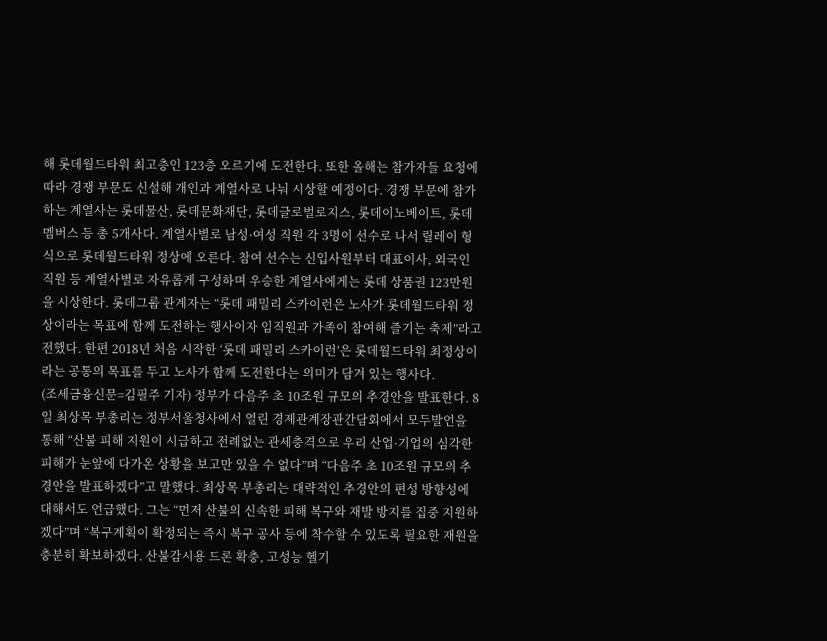해 롯데월드타워 최고층인 123층 오르기에 도전한다. 또한 올해는 참가자들 요청에 따라 경쟁 부문도 신설해 개인과 계열사로 나눠 시상할 예정이다. 경쟁 부문에 참가하는 계열사는 롯데물산, 롯데문화재단, 롯데글로벌로지스, 롯데이노베이트, 롯데멤버스 등 총 5개사다. 계열사별로 남성·여성 직원 각 3명이 선수로 나서 릴레이 형식으로 롯데월드타워 정상에 오른다. 참여 선수는 신입사원부터 대표이사, 외국인 직원 등 계열사별로 자유롭게 구성하며 우승한 계열사에게는 롯데 상품권 123만원을 시상한다. 롯데그룹 관계자는 “롯데 패밀리 스카이런은 노사가 롯데월드타워 정상이라는 목표에 함께 도전하는 행사이자 임직원과 가족이 참여해 즐기는 축제”라고 전했다. 한편 2018년 처음 시작한 ‘롯데 패밀리 스카이런’은 롯데월드타워 최정상이라는 공통의 목표를 두고 노사가 함께 도전한다는 의미가 담겨 있는 행사다.
(조세금융신문=김필주 기자) 정부가 다음주 초 10조원 규모의 추경안을 발표한다. 8일 최상목 부총리는 정부서울청사에서 열린 경제관계장관간담회에서 모두발언을 통해 “산불 피해 지원이 시급하고 전례없는 관세충격으로 우리 산업·기업의 심각한 피해가 눈앞에 다가온 상황을 보고만 있을 수 없다”며 “다음주 초 10조원 규모의 추경안을 발표하겠다”고 말했다. 최상목 부총리는 대략적인 추경안의 편성 방향성에 대해서도 언급했다. 그는 “먼저 산불의 신속한 피해 복구와 재발 방지를 집중 지원하겠다”며 “복구계획이 확정되는 즉시 복구 공사 등에 착수할 수 있도록 필요한 재원을 충분히 확보하겠다. 산불감시용 드론 확충, 고성능 헬기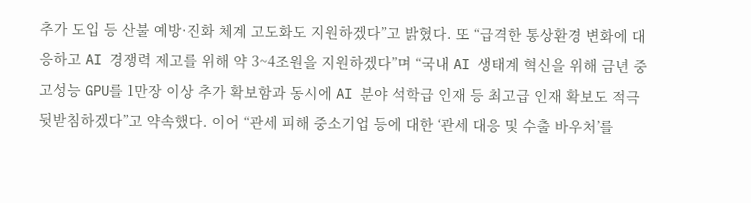추가 도입 등 산불 예방·진화 체계 고도화도 지원하겠다”고 밝혔다. 또 “급격한 통상환경 변화에 대응하고 AI 경쟁력 제고를 위해 약 3~4조원을 지원하겠다”며 “국내 AI 생태계 혁신을 위해 금년 중 고성능 GPU를 1만장 이상 추가 확보함과 동시에 AI 분야 석학급 인재 등 최고급 인재 확보도 적극 뒷받침하겠다”고 약속했다. 이어 “관세 피해 중소기업 등에 대한 ‘관세 대응 및 수출 바우처’를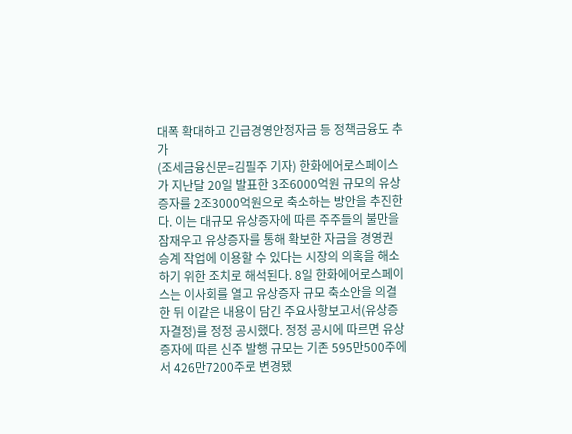대폭 확대하고 긴급경영안정자금 등 정책금융도 추가
(조세금융신문=김필주 기자) 한화에어로스페이스가 지난달 20일 발표한 3조6000억원 규모의 유상증자를 2조3000억원으로 축소하는 방안을 추진한다. 이는 대규모 유상증자에 따른 주주들의 불만을 잠재우고 유상증자를 통해 확보한 자금을 경영권 승계 작업에 이용할 수 있다는 시장의 의혹을 해소하기 위한 조치로 해석된다. 8일 한화에어로스페이스는 이사회를 열고 유상증자 규모 축소안을 의결한 뒤 이같은 내용이 담긴 주요사항보고서(유상증자결정)를 정정 공시했다. 정정 공시에 따르면 유상증자에 따른 신주 발행 규모는 기존 595만500주에서 426만7200주로 변경됐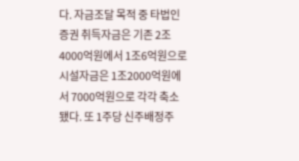다. 자금조달 목적 중 타법인 증권 취득자금은 기존 2조4000억원에서 1조6억원으로 시설자금은 1조2000억원에서 7000억원으로 각각 축소됐다. 또 1주당 신주배정주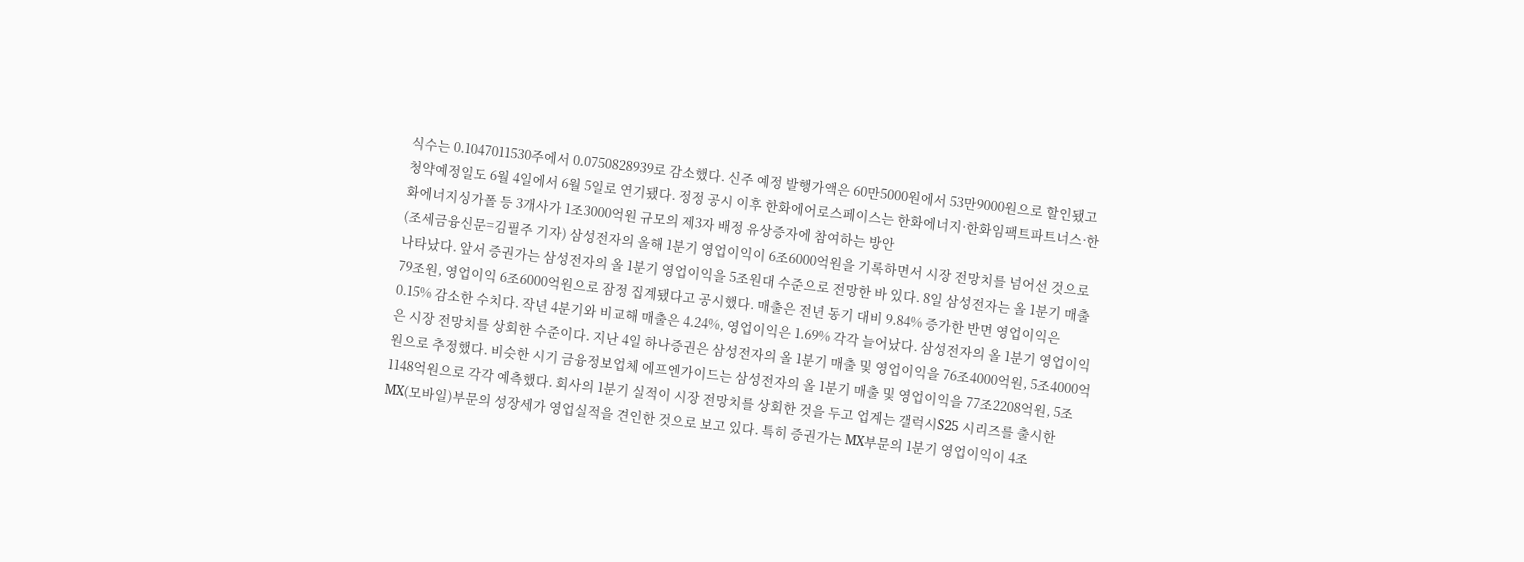식수는 0.1047011530주에서 0.0750828939로 감소했다. 신주 예정 발행가액은 60만5000원에서 53만9000원으로 할인됐고 청약예정일도 6월 4일에서 6월 5일로 연기됐다. 정정 공시 이후 한화에어로스페이스는 한화에너지·한화임팩트파트너스·한화에너지싱가폴 등 3개사가 1조3000억원 규모의 제3자 배정 유상증자에 참여하는 방안
(조세금융신문=김필주 기자) 삼성전자의 올해 1분기 영업이익이 6조6000억원을 기록하면서 시장 전망치를 넘어선 것으로 나타났다. 앞서 증권가는 삼성전자의 올 1분기 영업이익을 5조원대 수준으로 전망한 바 있다. 8일 삼성전자는 올 1분기 매출 79조원, 영업이익 6조6000억원으로 잠정 집계됐다고 공시했다. 매출은 전년 동기 대비 9.84% 증가한 반면 영업이익은 0.15% 감소한 수치다. 작년 4분기와 비교해 매출은 4.24%, 영업이익은 1.69% 각각 늘어났다. 삼성전자의 올 1분기 영업이익은 시장 전망치를 상회한 수준이다. 지난 4일 하나증권은 삼성전자의 올 1분기 매출 및 영업이익을 76조4000억원, 5조4000억원으로 추정했다. 비슷한 시기 금융정보업체 에프엔가이드는 삼성전자의 올 1분기 매출 및 영업이익을 77조2208억원, 5조1148억원으로 각각 예측했다. 회사의 1분기 실적이 시장 전망치를 상회한 것을 두고 업계는 갤럭시S25 시리즈를 출시한 MX(모바일)부문의 성장세가 영업실적을 견인한 것으로 보고 있다. 특히 증권가는 MX부문의 1분기 영업이익이 4조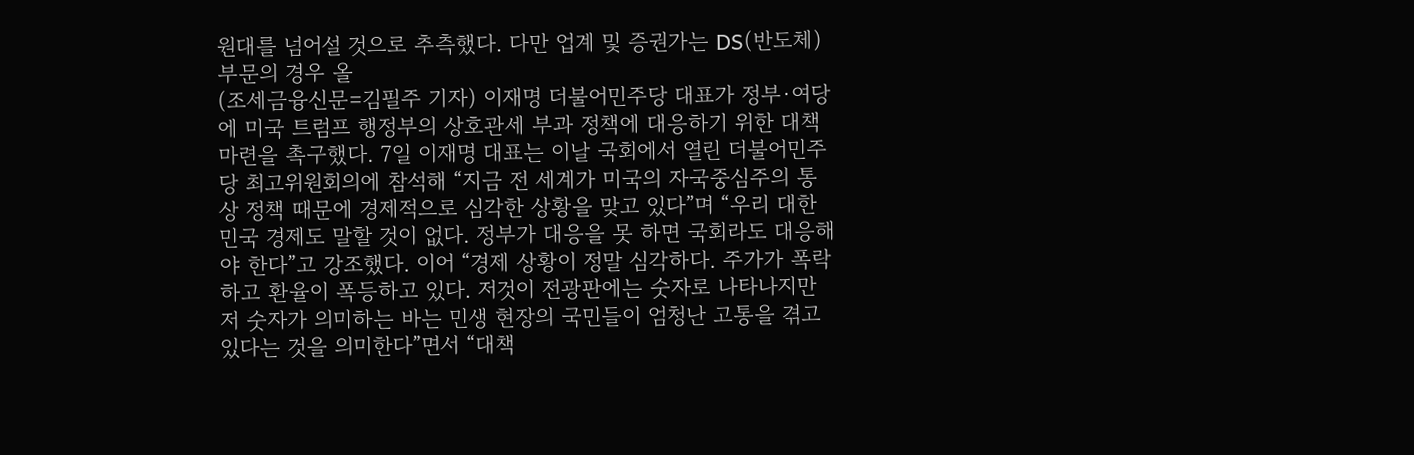원대를 넘어설 것으로 추측했다. 다만 업계 및 증권가는 DS(반도체)부문의 경우 올
(조세금융신문=김필주 기자) 이재명 더불어민주당 대표가 정부·여당에 미국 트럼프 행정부의 상호관세 부과 정책에 대응하기 위한 대책 마련을 촉구했다. 7일 이재명 대표는 이날 국회에서 열린 더불어민주당 최고위원회의에 참석해 “지금 전 세계가 미국의 자국중심주의 통상 정책 때문에 경제적으로 심각한 상황을 맞고 있다”며 “우리 대한민국 경제도 말할 것이 없다. 정부가 대응을 못 하면 국회라도 대응해야 한다”고 강조했다. 이어 “경제 상황이 정말 심각하다. 주가가 폭락하고 환율이 폭등하고 있다. 저것이 전광판에는 숫자로 나타나지만 저 숫자가 의미하는 바는 민생 현장의 국민들이 엄청난 고통을 겪고 있다는 것을 의미한다”면서 “대책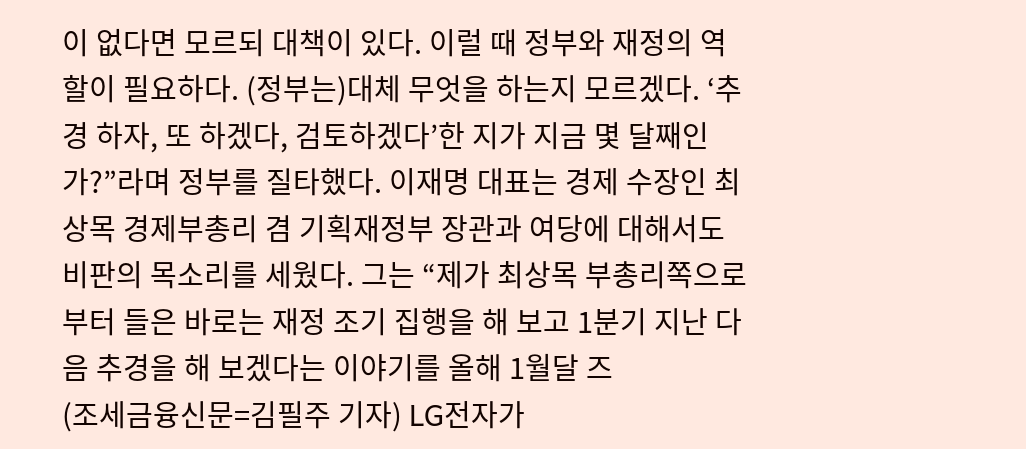이 없다면 모르되 대책이 있다. 이럴 때 정부와 재정의 역할이 필요하다. (정부는)대체 무엇을 하는지 모르겠다. ‘추경 하자, 또 하겠다, 검토하겠다’한 지가 지금 몇 달째인가?”라며 정부를 질타했다. 이재명 대표는 경제 수장인 최상목 경제부총리 겸 기획재정부 장관과 여당에 대해서도 비판의 목소리를 세웠다. 그는 “제가 최상목 부총리쪽으로부터 들은 바로는 재정 조기 집행을 해 보고 1분기 지난 다음 추경을 해 보겠다는 이야기를 올해 1월달 즈
(조세금융신문=김필주 기자) LG전자가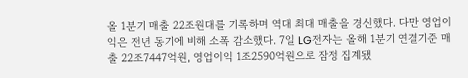올 1분기 매출 22조원대를 기록하며 역대 최대 매출을 경신했다. 다만 영업이익은 전년 동기에 비해 소폭 감소했다. 7일 LG전자는 올해 1분기 연결기준 매출 22조7447억원, 영업이익 1조2590억원으로 잠정 집계됐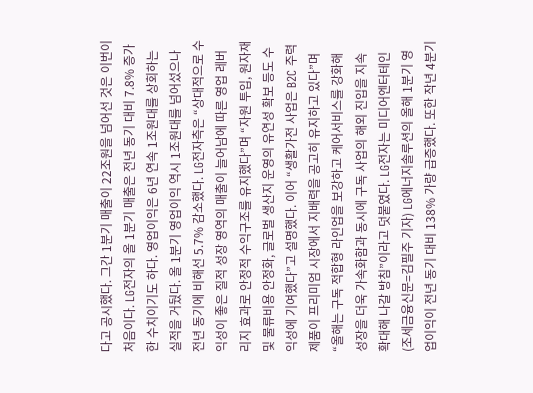다고 공시했다. 그간 1분기 매출이 22조원을 넘어선 것은 이번이 처음이다. LG전자의 올 1분기 매출은 전년 동기 대비 7.8% 증가한 수치이기도 하다. 영업이익은 6년 연속 1조원대를 상회하는 실적을 거뒀다. 올 1분기 영업이익 역시 1조원대를 넘어섰으나 전년 동기에 비해선 5.7% 감소했다. LG전자측은 “상대적으로 수익성이 좋은 질적 성장 영역의 매출이 늘어남에 따른 영업 레버리지 효과로 안정적 수익구조를 유지했다”며 “자원 투입, 원자재 및 물류비용 안정화, 글로벌 생산지 운영의 유연성 확보 등도 수익성에 기여했다”고 설명했다. 이어 “생활가전 사업은 B2C 주력제품이 프리미엄 시장에서 지배력을 공고히 유지하고 있다”며 “올해는 구독 적합형 라인업을 보강하고 케어서비스를 강화해 성장을 더욱 가속화함과 동시에 구독 사업의 해외 진입을 지속 확대해 나갈 방침”이라고 덧붙였다. LG전자는 미디어엔터테인
(조세금융신문=김필주 기자) LG에너지솔루션의 올해 1분기 영업이익이 전년 동기 대비 138% 가량 급증했다. 또한 작년 4분기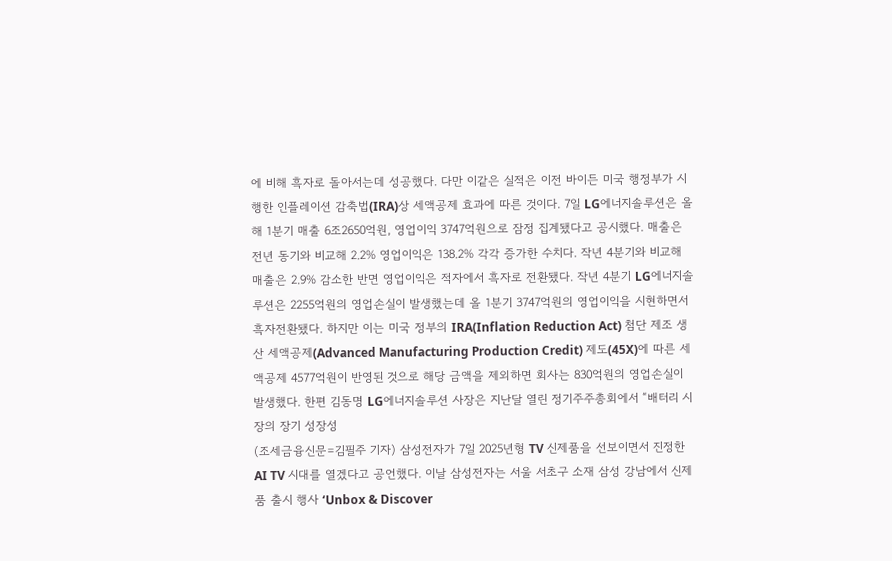에 비해 흑자로 돌아서는데 성공했다. 다만 이같은 실적은 이전 바이든 미국 행정부가 시행한 인플레이션 감축법(IRA)상 세액공제 효과에 따른 것이다. 7일 LG에너지솔루션은 올해 1분기 매출 6조2650억원, 영업이익 3747억원으로 잠정 집계됐다고 공시했다. 매출은 전년 동기와 비교해 2.2% 영업이익은 138.2% 각각 증가한 수치다. 작년 4분기와 비교해 매출은 2.9% 감소한 반면 영업이익은 적자에서 흑자로 전환됐다. 작년 4분기 LG에너지솔루션은 2255억원의 영업손실이 발생했는데 올 1분기 3747억원의 영업이익을 시현하면서 흑자전환됐다. 하지만 이는 미국 정부의 IRA(Inflation Reduction Act) 첨단 제조 생산 세액공제(Advanced Manufacturing Production Credit) 제도(45X)에 따른 세액공제 4577억원이 반영된 것으로 해당 금액을 제외하면 회사는 830억원의 영업손실이 발생했다. 한편 김동명 LG에너지솔루션 사장은 지난달 열린 정기주주총회에서 “배터리 시장의 장기 성장성
(조세금융신문=김필주 기자) 삼성전자가 7일 2025년형 TV 신제품을 선보이면서 진정한 AI TV 시대를 열겠다고 공언했다. 이날 삼성전자는 서울 서초구 소재 삼성 강남에서 신제품 출시 행사 ‘Unbox & Discover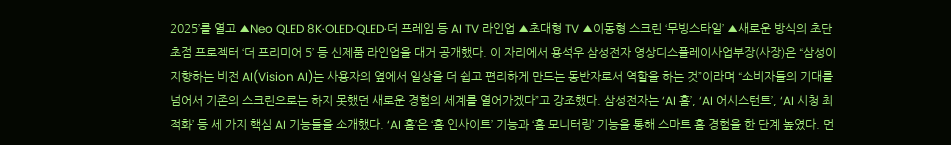2025’를 열고 ▲Neo QLED 8K·OLED·QLED·더 프레임 등 AI TV 라인업 ▲초대형 TV ▲이동형 스크린 ‘무빙스타일’ ▲새로운 방식의 초단초점 프로젝터 ‘더 프리미어 5’ 등 신제품 라인업을 대거 공개했다. 이 자리에서 용석우 삼성전자 영상디스플레이사업부장(사장)은 “삼성이 지향하는 비전 AI(Vision AI)는 사용자의 옆에서 일상을 더 쉽고 편리하게 만드는 동반자로서 역할을 하는 것”이라며 “소비자들의 기대를 넘어서 기존의 스크린으로는 하지 못했던 새로운 경험의 세계를 열어가겠다”고 강조했다. 삼성전자는 ‘AI 홈’, ‘AI 어시스턴트’, ‘AI 시청 최적화’ 등 세 가지 핵심 AI 기능들을 소개했다. ‘AI 홈’은 ‘홈 인사이트’ 기능과 ‘홈 모니터링’ 기능을 통해 스마트 홈 경험을 한 단계 높였다. 먼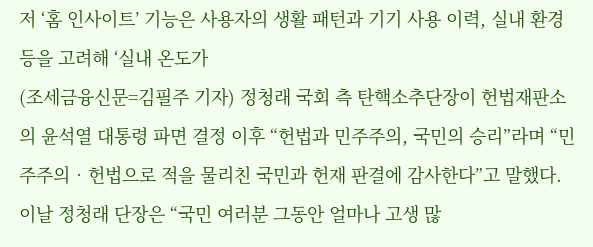저 ‘홈 인사이트’ 기능은 사용자의 생활 패턴과 기기 사용 이력, 실내 환경 등을 고려해 ‘실내 온도가
(조세금융신문=김필주 기자) 정청래 국회 측 탄핵소추단장이 헌법재판소의 윤석열 대통령 파면 결정 이후 “헌법과 민주주의, 국민의 승리”라며 “민주주의‧헌법으로 적을 물리친 국민과 헌재 판결에 감사한다”고 말했다. 이날 정청래 단장은 “국민 여러분 그동안 얼마나 고생 많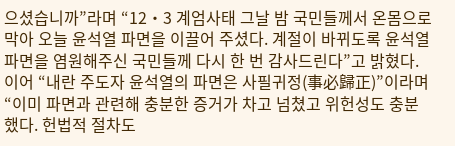으셨습니까”라며 “12‧3 계엄사태 그날 밤 국민들께서 온몸으로 막아 오늘 윤석열 파면을 이끌어 주셨다. 계절이 바뀌도록 윤석열 파면을 염원해주신 국민들께 다시 한 번 감사드린다”고 밝혔다. 이어 “내란 주도자 윤석열의 파면은 사필귀정(事必歸正)”이라며 “이미 파면과 관련해 충분한 증거가 차고 넘쳤고 위헌성도 충분했다. 헌법적 절차도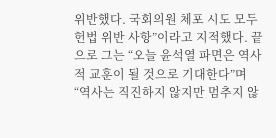위반했다. 국회의원 체포 시도 모두 헌법 위반 사항”이라고 지적했다. 끝으로 그는 “오늘 윤석열 파면은 역사적 교훈이 될 것으로 기대한다”며 “역사는 직진하지 않지만 멈추지 않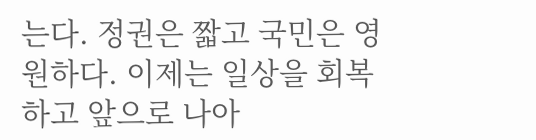는다. 정권은 짧고 국민은 영원하다. 이제는 일상을 회복하고 앞으로 나아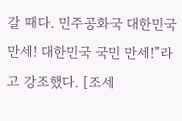갈 때다. 민주공화국 대한민국 만세! 대한민국 국민 만세!”라고 강조했다. [조세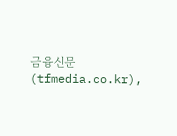금융신문(tfmedia.co.kr),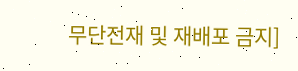무단전재 및 재배포 금지]